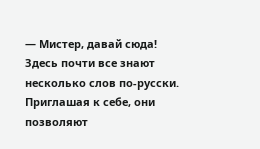— Мистер, давай сюда!
Здесь почти все знают несколько слов по-русски. Приглашая к себе, они позволяют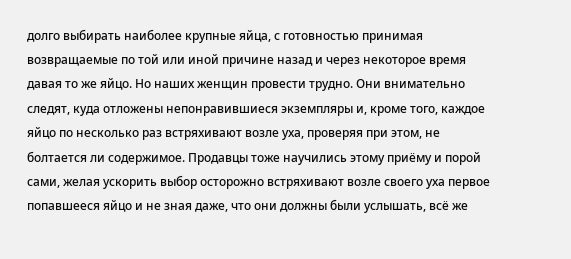долго выбирать наиболее крупные яйца, с готовностью принимая возвращаемые по той или иной причине назад и через некоторое время давая то же яйцо. Но наших женщин провести трудно. Они внимательно следят, куда отложены непонравившиеся экземпляры и, кроме того, каждое яйцо по несколько раз встряхивают возле уха, проверяя при этом, не болтается ли содержимое. Продавцы тоже научились этому приёму и порой сами, желая ускорить выбор осторожно встряхивают возле своего уха первое попавшееся яйцо и не зная даже, что они должны были услышать, всё же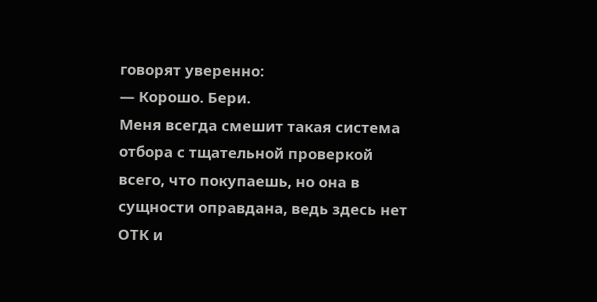говорят уверенно:
— Корошо. Бери.
Меня всегда смешит такая система отбора с тщательной проверкой всего, что покупаешь, но она в сущности оправдана, ведь здесь нет ОТК и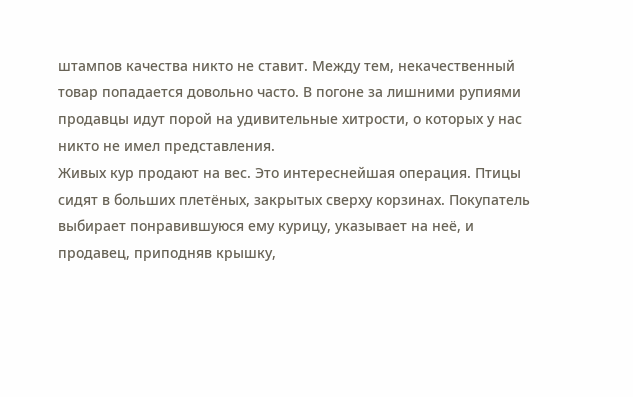штампов качества никто не ставит. Между тем, некачественный товар попадается довольно часто. В погоне за лишними рупиями продавцы идут порой на удивительные хитрости, о которых у нас никто не имел представления.
Живых кур продают на вес. Это интереснейшая операция. Птицы сидят в больших плетёных, закрытых сверху корзинах. Покупатель выбирает понравившуюся ему курицу, указывает на неё, и продавец, приподняв крышку,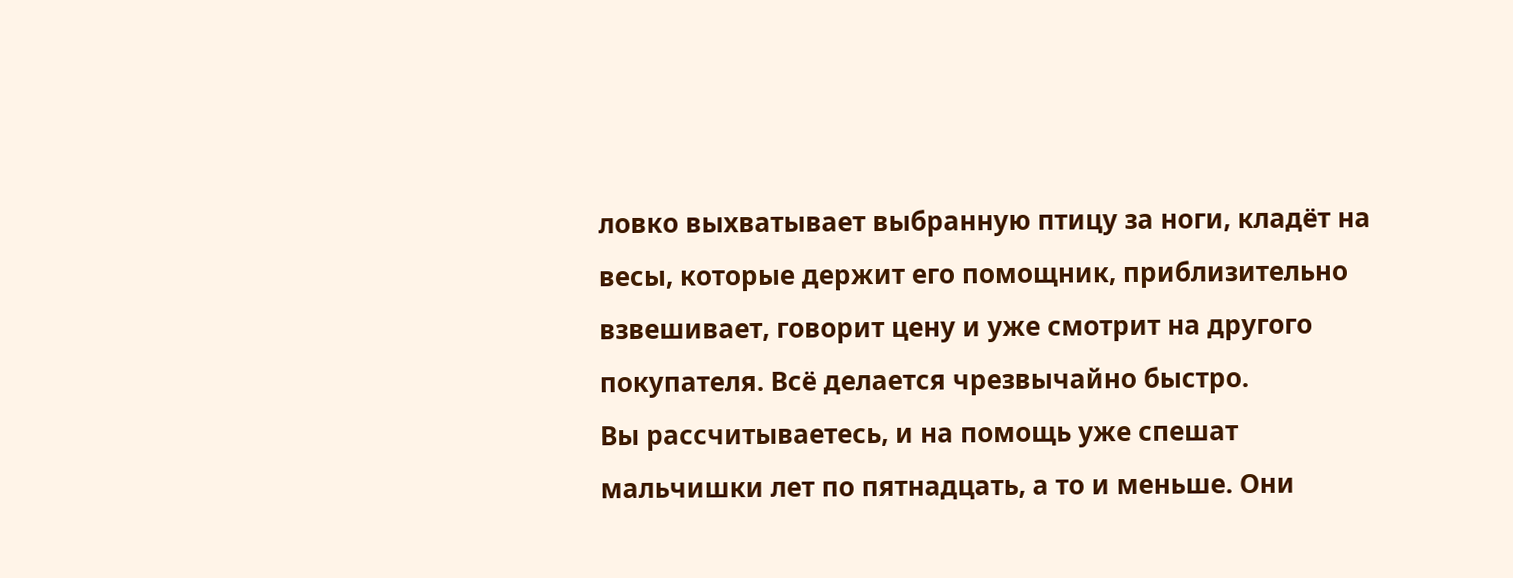ловко выхватывает выбранную птицу за ноги, кладёт на весы, которые держит его помощник, приблизительно взвешивает, говорит цену и уже смотрит на другого покупателя. Всё делается чрезвычайно быстро.
Вы рассчитываетесь, и на помощь уже спешат мальчишки лет по пятнадцать, а то и меньше. Они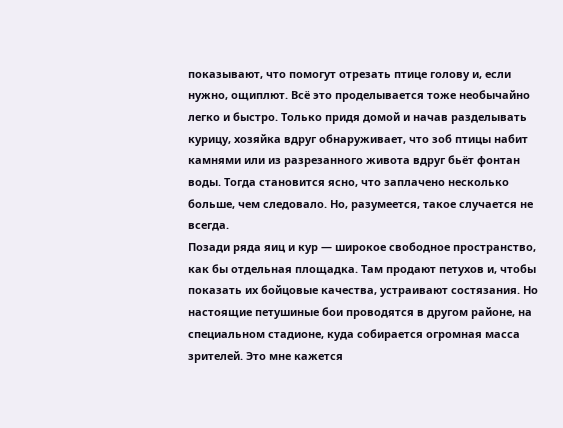показывают, что помогут отрезать птице голову и, если нужно, ощиплют. Всё это проделывается тоже необычайно легко и быстро. Только придя домой и начав разделывать курицу, хозяйка вдруг обнаруживает, что зоб птицы набит камнями или из разрезанного живота вдруг бьёт фонтан воды. Тогда становится ясно, что заплачено несколько больше, чем следовало. Но, разумеется, такое случается не всегда.
Позади ряда яиц и кур — широкое свободное пространство, как бы отдельная площадка. Там продают петухов и, чтобы показать их бойцовые качества, устраивают состязания. Но настоящие петушиные бои проводятся в другом районе, на специальном стадионе, куда собирается огромная масса зрителей. Это мне кажется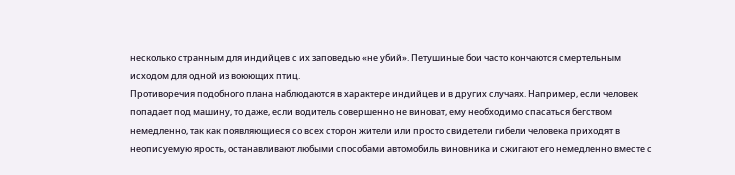несколько странным для индийцев с их заповедью «не убий». Петушиные бои часто кончаются смертельным исходом для одной из воюющих птиц.
Противоречия подобного плана наблюдаются в характере индийцев и в других случаях. Например, если человек попадает под машину, то даже, если водитель совершенно не виноват, ему необходимо спасаться бегством немедленно, так как появляющиеся со всех сторон жители или просто свидетели гибели человека приходят в неописуемую ярость, останавливают любыми способами автомобиль виновника и сжигают его немедленно вместе с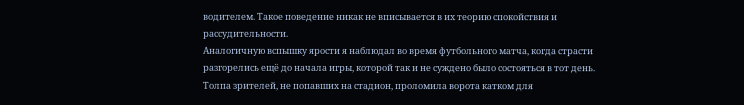водителем. Такое поведение никак не вписывается в их теорию спокойствия и рассудительности.
Аналогичную вспышку ярости я наблюдал во время футбольного матча, когда страсти разгорелись ещё до начала игры, которой так и не суждено было состояться в тот день. Толпа зрителей, не попавших на стадион, проломила ворота катком для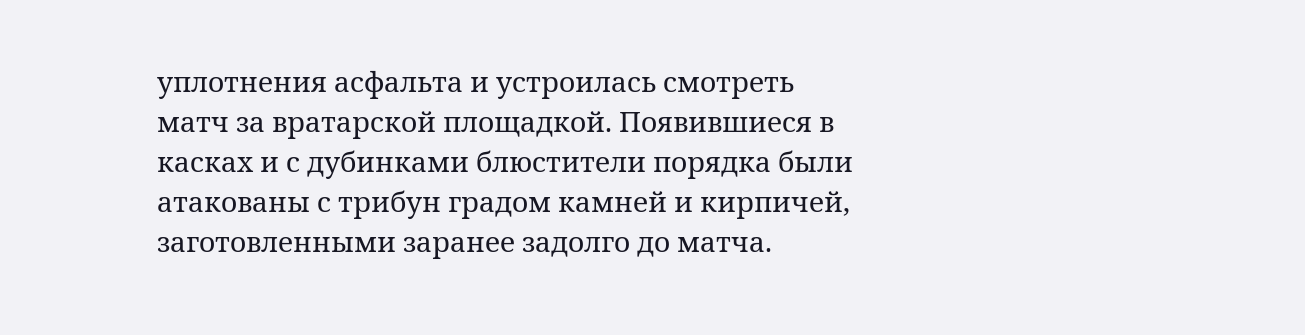уплотнения асфальта и устроилась смотреть матч за вратарской площадкой. Появившиеся в касках и с дубинками блюстители порядка были атакованы с трибун градом камней и кирпичей, заготовленными заранее задолго до матча.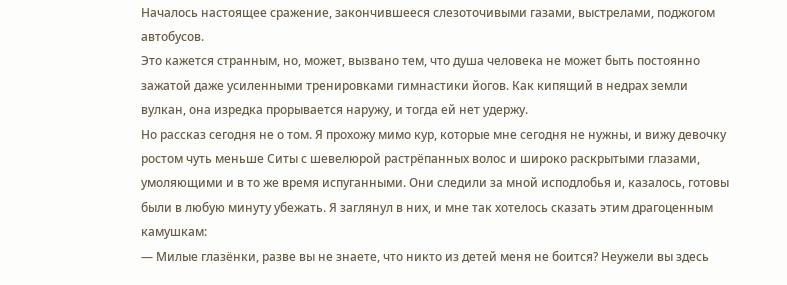Началось настоящее сражение, закончившееся слезоточивыми газами, выстрелами, поджогом автобусов.
Это кажется странным, но, может, вызвано тем, что душа человека не может быть постоянно зажатой даже усиленными тренировками гимнастики йогов. Как кипящий в недрах земли вулкан, она изредка прорывается наружу, и тогда ей нет удержу.
Но рассказ сегодня не о том. Я прохожу мимо кур, которые мне сегодня не нужны, и вижу девочку ростом чуть меньше Ситы с шевелюрой растрёпанных волос и широко раскрытыми глазами, умоляющими и в то же время испуганными. Они следили за мной исподлобья и, казалось, готовы были в любую минуту убежать. Я заглянул в них, и мне так хотелось сказать этим драгоценным камушкам:
— Милые глазёнки, разве вы не знаете, что никто из детей меня не боится? Неужели вы здесь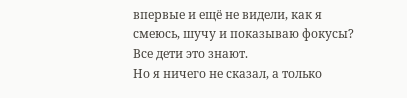впервые и ещё не видели, как я смеюсь, шучу и показываю фокусы? Все дети это знают.
Но я ничего не сказал, а только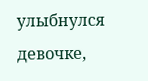улыбнулся девочке,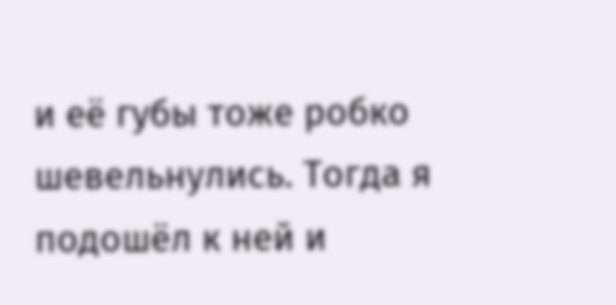и её губы тоже робко шевельнулись. Тогда я подошёл к ней и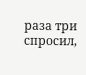раза три спросил,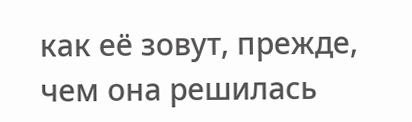как её зовут, прежде, чем она решилась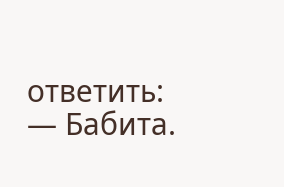ответить:
— Бабита.